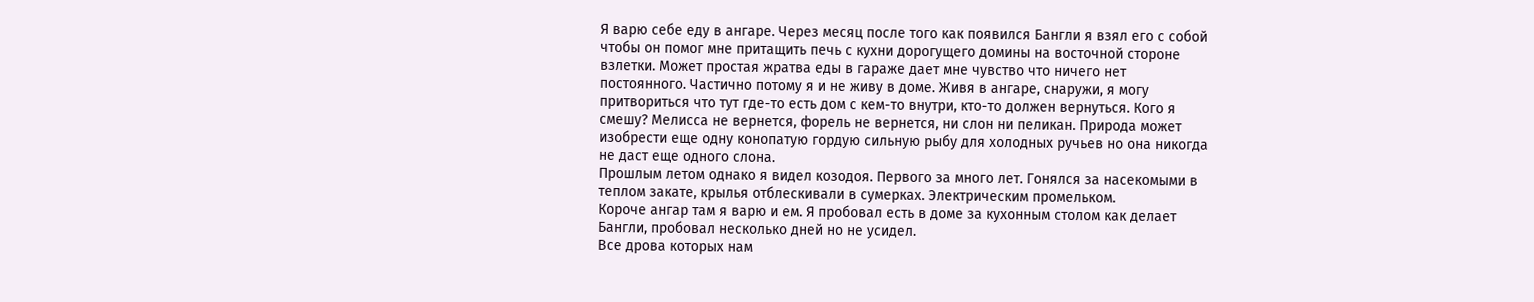Я варю себе еду в ангаре. Через месяц после того как появился Бангли я взял его с собой чтобы он помог мне притащить печь с кухни дорогущего домины на восточной стороне взлетки. Может простая жратва еды в гараже дает мне чувство что ничего нет постоянного. Частично потому я и не живу в доме. Живя в ангаре, снаружи, я могу притвориться что тут где-то есть дом с кем-то внутри, кто-то должен вернуться. Кого я смешу? Мелисса не вернется, форель не вернется, ни слон ни пеликан. Природа может изобрести еще одну конопатую гордую сильную рыбу для холодных ручьев но она никогда не даст еще одного слона.
Прошлым летом однако я видел козодоя. Первого за много лет. Гонялся за насекомыми в теплом закате, крылья отблескивали в сумерках. Электрическим промельком.
Короче ангар там я варю и ем. Я пробовал есть в доме за кухонным столом как делает Бангли, пробовал несколько дней но не усидел.
Все дрова которых нам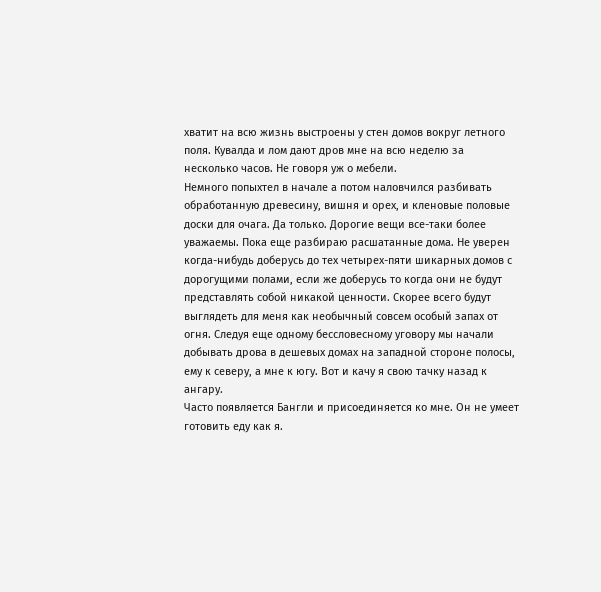хватит на всю жизнь выстроены у стен домов вокруг летного поля. Кувалда и лом дают дров мне на всю неделю за несколько часов. Не говоря уж о мебели.
Немного попыхтел в начале а потом наловчился разбивать обработанную древесину, вишня и орех, и кленовые половые доски для очага. Да только. Дорогие вещи все-таки более уважаемы. Пока еще разбираю расшатанные дома. Не уверен когда-нибудь доберусь до тех четырех-пяти шикарных домов с дорогущими полами, если же доберусь то когда они не будут представлять собой никакой ценности. Скорее всего будут выглядеть для меня как необычный совсем особый запах от огня. Следуя еще одному бессловесному уговору мы начали добывать дрова в дешевых домах на западной стороне полосы, ему к северу, а мне к югу. Вот и качу я свою тачку назад к ангару.
Часто появляется Бангли и присоединяется ко мне. Он не умеет готовить еду как я.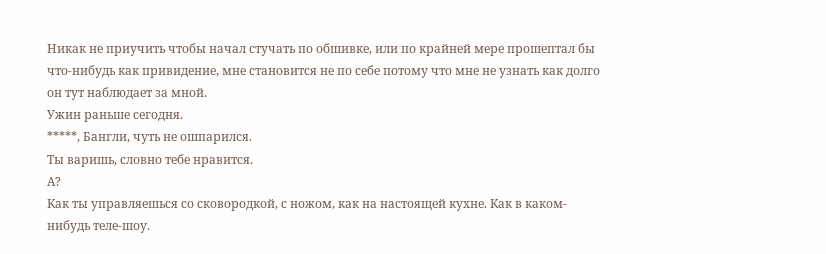Никак не приучить чтобы начал стучать по обшивке, или по крайней мере прошептал бы что-нибудь как привидение, мне становится не по себе потому что мне не узнать как долго он тут наблюдает за мной.
Ужин раньше сегодня.
*****, Бангли, чуть не ошпарился.
Ты варишь, словно тебе нравится.
А?
Как ты управляешься со сковородкой, с ножом, как на настоящей кухне. Как в каком-нибудь теле-шоу.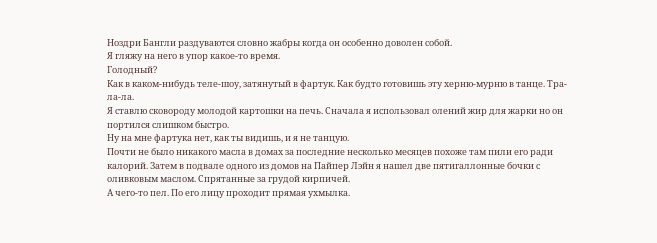Ноздри Бангли раздуваются словно жабры когда он особенно доволен собой.
Я гляжу на него в упор какое-то время.
Голодный?
Как в каком-нибудь теле-шоу, затянутый в фартук. Как будто готовишь эту херню-мурню в танце. Тра-ла-ла.
Я ставлю сковороду молодой картошки на печь. Сначала я использовал олений жир для жарки но он портился слишком быстро.
Ну на мне фартука нет, как ты видишь, и я не танцую.
Почти не было никакого масла в домах за последние несколько месяцев похоже там пили его ради калорий. Затем в подвале одного из домов на Пайпер Лэйн я нашел две пятигаллонные бочки с оливковым маслом. Спрятанные за грудой кирпичей.
А чего-то пел. По его лицу проходит прямая ухмылка.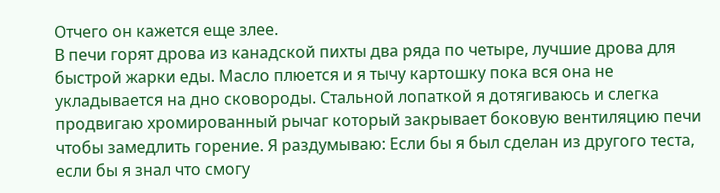Отчего он кажется еще злее.
В печи горят дрова из канадской пихты два ряда по четыре, лучшие дрова для быстрой жарки еды. Масло плюется и я тычу картошку пока вся она не укладывается на дно сковороды. Стальной лопаткой я дотягиваюсь и слегка продвигаю хромированный рычаг который закрывает боковую вентиляцию печи чтобы замедлить горение. Я раздумываю: Если бы я был сделан из другого теста, если бы я знал что смогу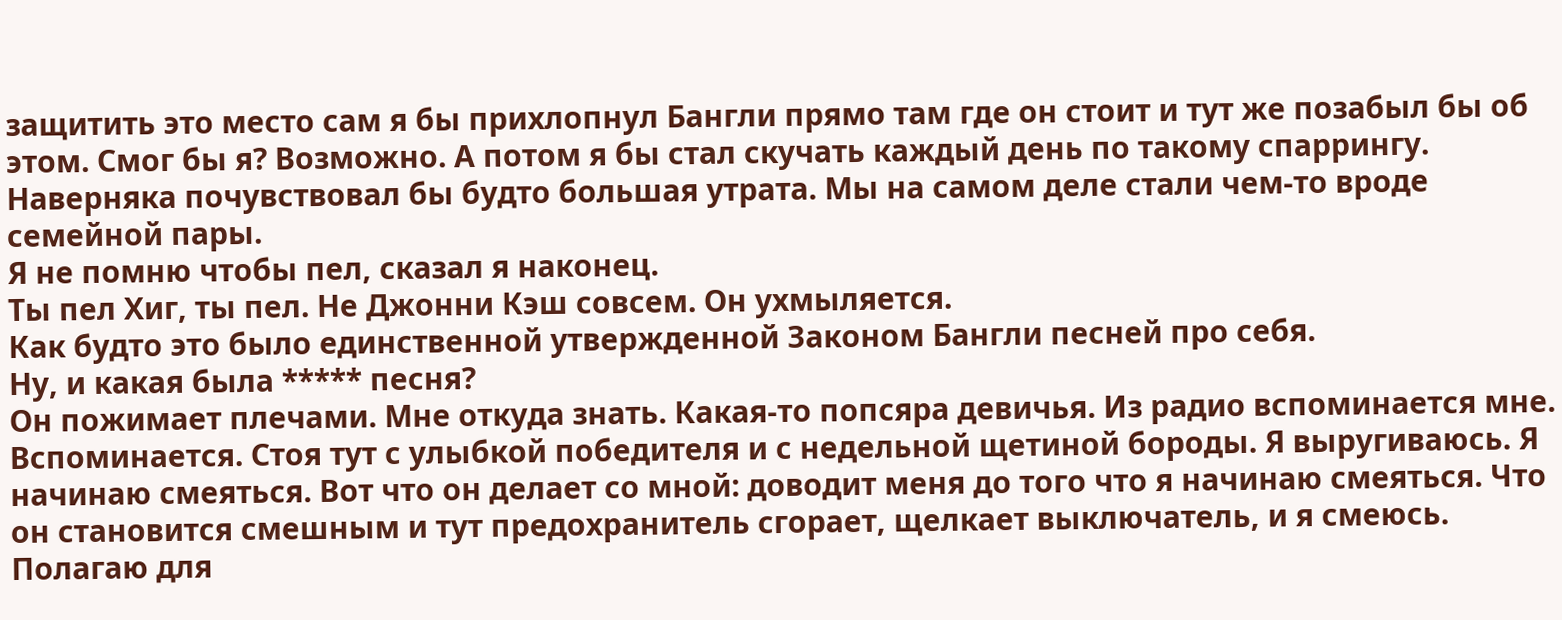защитить это место сам я бы прихлопнул Бангли прямо там где он стоит и тут же позабыл бы об этом. Смог бы я? Возможно. А потом я бы стал скучать каждый день по такому спаррингу. Наверняка почувствовал бы будто большая утрата. Мы на самом деле стали чем-то вроде семейной пары.
Я не помню чтобы пел, сказал я наконец.
Ты пел Хиг, ты пел. Не Джонни Кэш совсем. Он ухмыляется.
Как будто это было единственной утвержденной Законом Бангли песней про себя.
Ну, и какая была ***** песня?
Он пожимает плечами. Мне откуда знать. Какая-то попсяра девичья. Из радио вспоминается мне.
Вспоминается. Стоя тут с улыбкой победителя и с недельной щетиной бороды. Я выругиваюсь. Я начинаю смеяться. Вот что он делает со мной: доводит меня до того что я начинаю смеяться. Что он становится смешным и тут предохранитель сгорает, щелкает выключатель, и я смеюсь. Полагаю для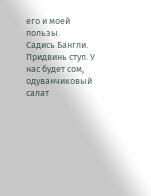его и моей пользы.
Садись Бангли. Придвинь стул. У нас будет сом, одуванчиковый салат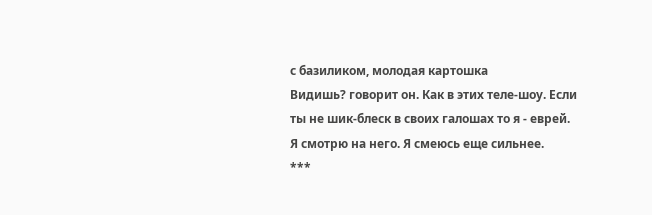с базиликом, молодая картошка
Видишь? говорит он. Как в этих теле-шоу. Если ты не шик-блеск в своих галошах то я - еврей.
Я смотрю на него. Я смеюсь еще сильнее.
***